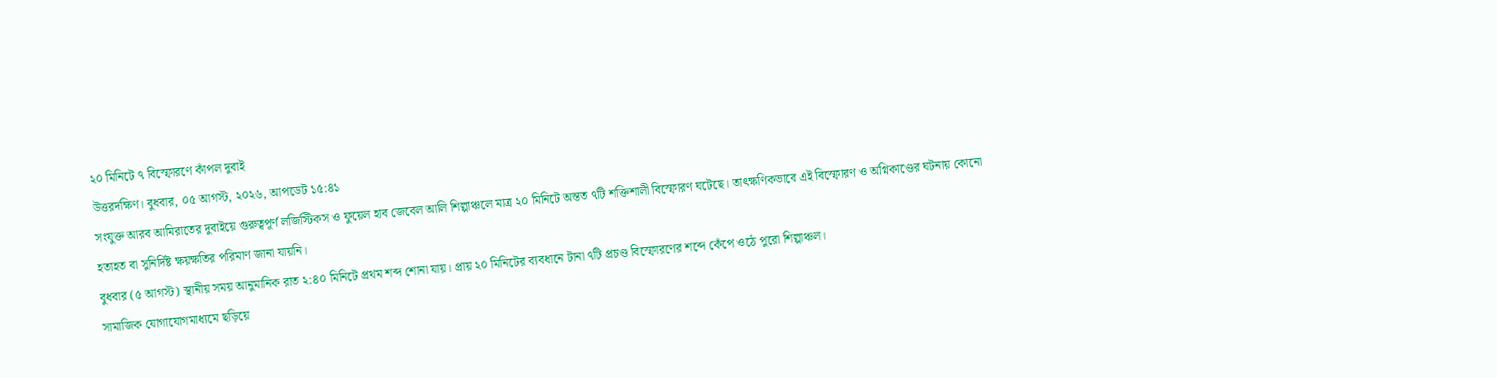২০ মিনিটে ৭ বিস্ফোরণে কাঁপল দুবাই
উত্তরদক্ষিণ। বুধবার, ০৫ আগস্ট, ২০২৬, আপডেট ১৫:৪১
সংযুক্ত আরব আমিরাতের দুবাইয়ে গুরুত্বপূর্ণ লজিস্টিকস ও ফুয়েল হাব জেবেল আলি শিল্পাঞ্চলে মাত্র ২০ মিনিটে অন্তত ৭টি শক্তিশালী বিস্ফোরণ ঘটেছে। তাৎক্ষণিকভাবে এই বিস্ফোরণ ও অগ্নিকাণ্ডের ঘটনায় কোনো হতাহত বা সুনির্দিষ্ট ক্ষয়ক্ষতির পরিমাণ জানা যায়নি।
বুধবার (৫ আগস্ট) স্থানীয় সময় আনুমানিক রাত ২:৪০ মিনিটে প্রথম শব্দ শোনা যায়। প্রায় ২০ মিনিটের ব্যবধানে টানা ৭টি প্রচণ্ড বিস্ফোরণের শব্দে কেঁপে ওঠে পুরো শিল্পাঞ্চল।
সামাজিক যোগাযোগমাধ্যমে ছড়িয়ে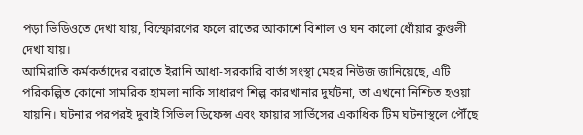পড়া ভিডিওতে দেখা যায়, বিস্ফোরণের ফলে রাতের আকাশে বিশাল ও ঘন কালো ধোঁয়ার কুণ্ডলী দেখা যায়।
আমিরাতি কর্মকর্তাদের বরাতে ইরানি আধা-সরকারি বার্তা সংস্থা মেহর নিউজ জানিয়েছে, এটি পরিকল্পিত কোনো সামরিক হামলা নাকি সাধারণ শিল্প কারখানার দুর্ঘটনা, তা এখনো নিশ্চিত হওয়া যায়নি। ঘটনার পরপরই দুবাই সিভিল ডিফেন্স এবং ফায়ার সার্ভিসের একাধিক টিম ঘটনাস্থলে পৌঁছে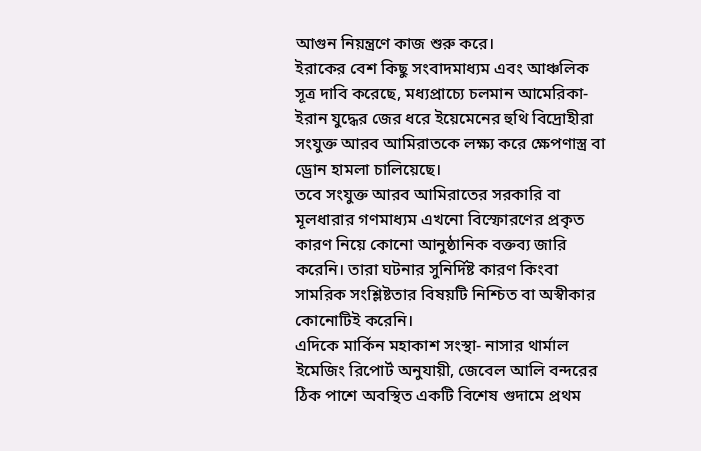আগুন নিয়ন্ত্রণে কাজ শুরু করে।
ইরাকের বেশ কিছু সংবাদমাধ্যম এবং আঞ্চলিক সূত্র দাবি করেছে, মধ্যপ্রাচ্যে চলমান আমেরিকা-ইরান যুদ্ধের জের ধরে ইয়েমেনের হুথি বিদ্রোহীরা সংযুক্ত আরব আমিরাতকে লক্ষ্য করে ক্ষেপণাস্ত্র বা ড্রোন হামলা চালিয়েছে।
তবে সংযুক্ত আরব আমিরাতের সরকারি বা মূলধারার গণমাধ্যম এখনো বিস্ফোরণের প্রকৃত কারণ নিয়ে কোনো আনুষ্ঠানিক বক্তব্য জারি করেনি। তারা ঘটনার সুনির্দিষ্ট কারণ কিংবা সামরিক সংশ্লিষ্টতার বিষয়টি নিশ্চিত বা অস্বীকার কোনোটিই করেনি।
এদিকে মার্কিন মহাকাশ সংস্থা- নাসার থার্মাল ইমেজিং রিপোর্ট অনুযায়ী, জেবেল আলি বন্দরের ঠিক পাশে অবস্থিত একটি বিশেষ গুদামে প্রথম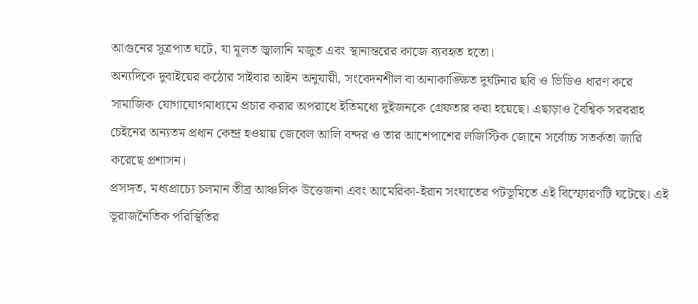আগুনের সূত্রপাত ঘটে, যা মূলত জ্বালানি মজুত এবং স্থানান্তরের কাজে ব্যবহৃত হতো।
অন্যদিকে দুবাইয়ের কঠোর সাইবার আইন অনুযায়ী, সংবেদনশীল বা অনাকাঙ্ক্ষিত দুর্ঘটনার ছবি ও ভিডিও ধারণ করে সামাজিক যোগাযোগমাধ্যমে প্রচার করার অপরাধে ইতিমধ্যে দুইজনকে গ্রেফতার করা হয়েছে। এছাড়াও বৈশ্বিক সরবরাহ চেইনের অন্যতম প্রধান কেন্দ্র হওয়ায় জেবেল আলি বন্দর ও তার আশেপাশের লজিস্টিক জোনে সর্বোচ্চ সতর্কতা জারি করেছে প্রশাসন।
প্রসঙ্গত, মধ্যপ্রাচ্যে চলমান তীব্র আঞ্চলিক উত্তেজনা এবং আমেরিকা-ইরান সংঘাতের পটভূমিতে এই বিস্ফোরণটি ঘটেছে। এই ভূরাজনৈতিক পরিস্থিতির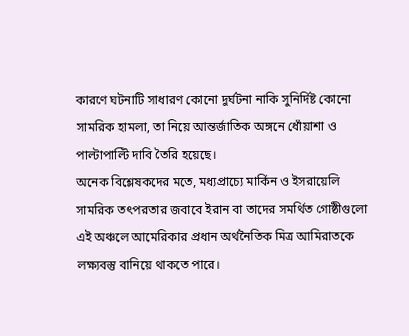কারণে ঘটনাটি সাধারণ কোনো দুর্ঘটনা নাকি সুনির্দিষ্ট কোনো সামরিক হামলা, তা নিয়ে আন্তর্জাতিক অঙ্গনে ধোঁয়াশা ও পাল্টাপাল্টি দাবি তৈরি হয়েছে।
অনেক বিশ্লেষকদের মতে, মধ্যপ্রাচ্যে মার্কিন ও ইসরায়েলি সামরিক তৎপরতার জবাবে ইরান বা তাদের সমর্থিত গোষ্ঠীগুলো এই অঞ্চলে আমেরিকার প্রধান অর্থনৈতিক মিত্র আমিরাতকে লক্ষ্যবস্তু বানিয়ে থাকতে পারে।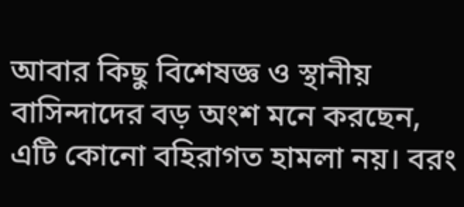আবার কিছু বিশেষজ্ঞ ও স্থানীয় বাসিন্দাদের বড় অংশ মনে করছেন, এটি কোনো বহিরাগত হামলা নয়। বরং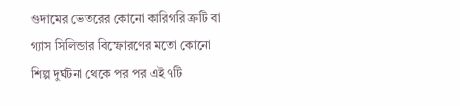গুদামের ভেতরের কোনো কারিগরি ত্রুটি বা গ্যাস সিলিন্ডার বিস্ফোরণের মতো কোনো শিল্প দুর্ঘটনা থেকে পর পর এই ৭টি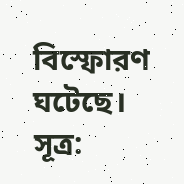বিস্ফোরণ ঘটেছে।
সূত্র: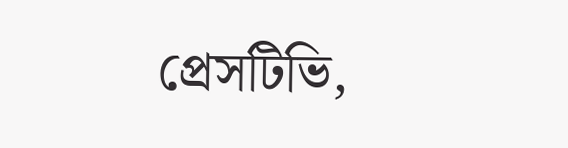প্রেসটিভি,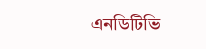এনডিটিভি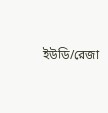ইউডি/রেজা